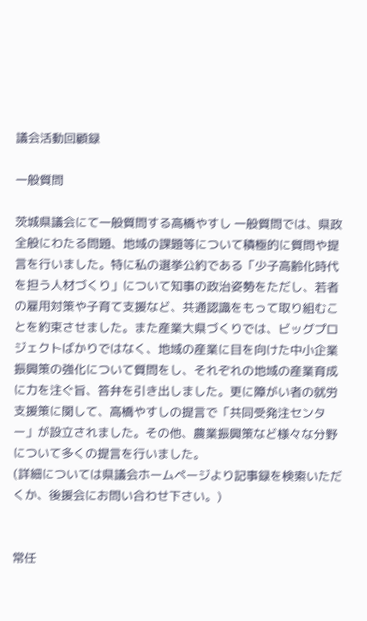議会活動回顧録

一般質問

茨城県議会にて一般質問する高橋やすし 一般質問では、県政全般にわたる問題、地域の課題等について積極的に質問や提言を行いました。特に私の選挙公約である「少子高齢化時代を担う人材づくり」について知事の政治姿勢をただし、若者の雇用対策や子育て支援など、共通認識をもって取り組むことを約束させました。また産業大県づくりでは、ビッグプロジェクトばかりではなく、地域の産業に目を向けた中小企業振興策の強化について質問をし、それぞれの地域の産業育成に力を注ぐ旨、答弁を引き出しました。更に障がい者の就労支援策に関して、高橋やすしの提言で「共同受発注センター」が設立されました。その他、農業振興策など様々な分野について多くの提言を行いました。
(詳細については県議会ホームページより記事録を検索いただくか、後援会にお問い合わせ下さい。)


常任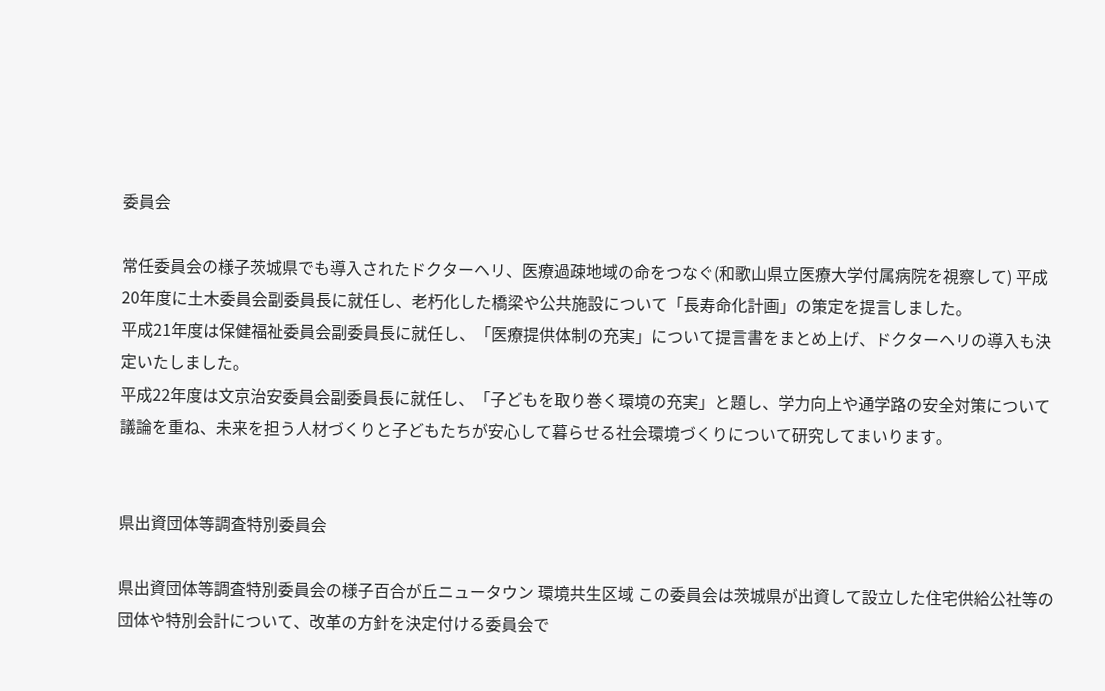委員会

常任委員会の様子茨城県でも導入されたドクターヘリ、医療過疎地域の命をつなぐ(和歌山県立医療大学付属病院を視察して) 平成20年度に土木委員会副委員長に就任し、老朽化した橋梁や公共施設について「長寿命化計画」の策定を提言しました。
平成21年度は保健福祉委員会副委員長に就任し、「医療提供体制の充実」について提言書をまとめ上げ、ドクターヘリの導入も決定いたしました。
平成22年度は文京治安委員会副委員長に就任し、「子どもを取り巻く環境の充実」と題し、学力向上や通学路の安全対策について議論を重ね、未来を担う人材づくりと子どもたちが安心して暮らせる社会環境づくりについて研究してまいります。


県出資団体等調査特別委員会

県出資団体等調査特別委員会の様子百合が丘ニュータウン 環境共生区域 この委員会は茨城県が出資して設立した住宅供給公社等の団体や特別会計について、改革の方針を決定付ける委員会で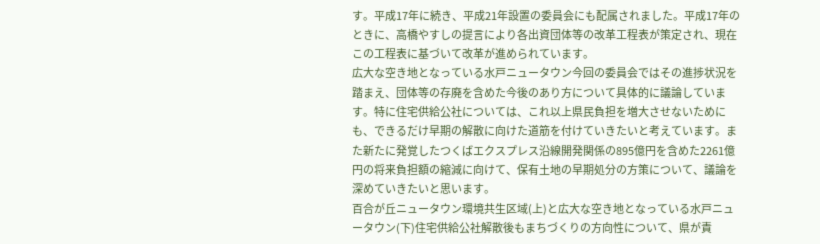す。平成17年に続き、平成21年設置の委員会にも配属されました。平成17年のときに、高橋やすしの提言により各出資団体等の改革工程表が策定され、現在この工程表に基づいて改革が進められています。
広大な空き地となっている水戸ニュータウン今回の委員会ではその進捗状況を踏まえ、団体等の存廃を含めた今後のあり方について具体的に議論しています。特に住宅供給公社については、これ以上県民負担を増大させないためにも、できるだけ早期の解散に向けた道筋を付けていきたいと考えています。また新たに発覚したつくばエクスプレス沿線開発関係の895億円を含めた2261億円の将来負担額の縮減に向けて、保有土地の早期処分の方策について、議論を深めていきたいと思います。
百合が丘ニュータウン環境共生区域(上)と広大な空き地となっている水戸ニュータウン(下)住宅供給公社解散後もまちづくりの方向性について、県が責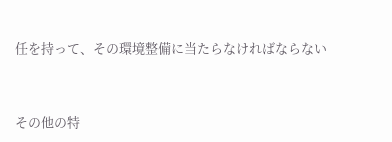任を持って、その環境整備に当たらなければならない


その他の特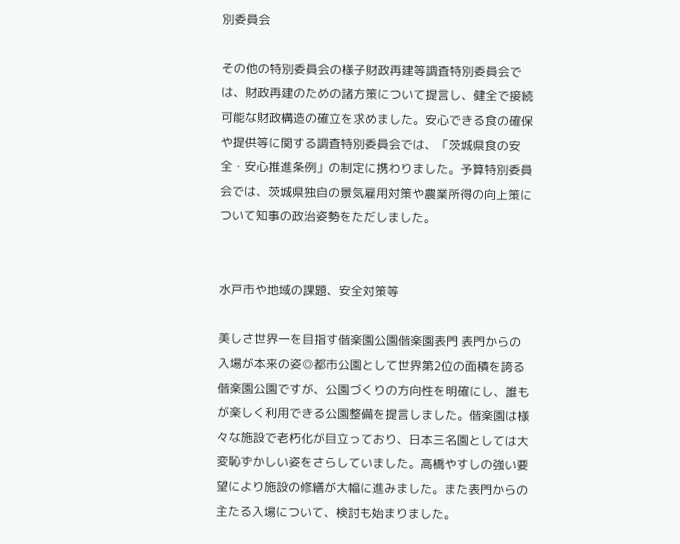別委員会

その他の特別委員会の様子財政再建等調査特別委員会では、財政再建のための諸方策について提言し、健全で接続可能な財政構造の確立を求めました。安心できる食の確保や提供等に関する調査特別委員会では、「茨城県食の安全・安心推進条例」の制定に携わりました。予算特別委員会では、茨城県独自の景気雇用対策や農業所得の向上策について知事の政治姿勢をただしました。


水戸市や地域の課題、安全対策等

美しさ世界一を目指す偕楽園公園偕楽園表門 表門からの入場が本来の姿◎都市公園として世界第2位の面積を誇る偕楽園公園ですが、公園づくりの方向性を明確にし、誰もが楽しく利用できる公園整備を提言しました。偕楽園は様々な施設で老朽化が目立っており、日本三名園としては大変恥ずかしい姿をさらしていました。高橋やすしの強い要望により施設の修繕が大幅に進みました。また表門からの主たる入場について、検討も始まりました。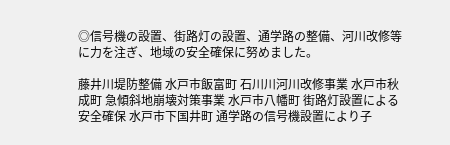◎信号機の設置、街路灯の設置、通学路の整備、河川改修等に力を注ぎ、地域の安全確保に努めました。

藤井川堤防整備 水戸市飯富町 石川川河川改修事業 水戸市秋成町 急傾斜地崩壊対策事業 水戸市八幡町 街路灯設置による安全確保 水戸市下国井町 通学路の信号機設置により子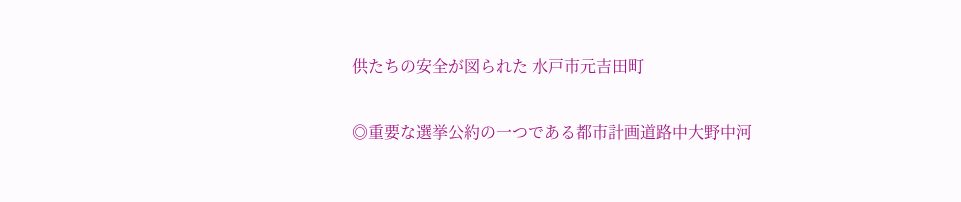供たちの安全が図られた 水戸市元吉田町

◎重要な選挙公約の一つである都市計画道路中大野中河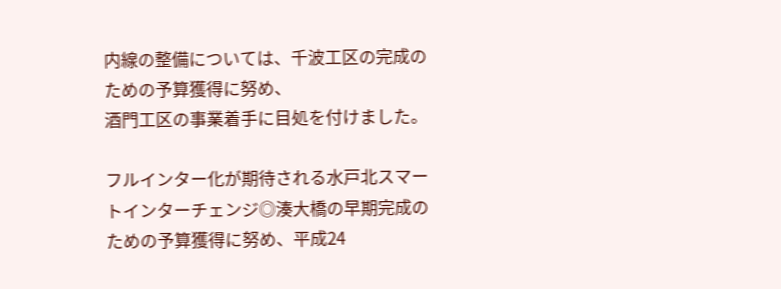内線の整備については、千波工区の完成のための予算獲得に努め、
酒門工区の事業着手に目処を付けました。

フルインター化が期待される水戸北スマートインターチェンジ◎湊大橋の早期完成のための予算獲得に努め、平成24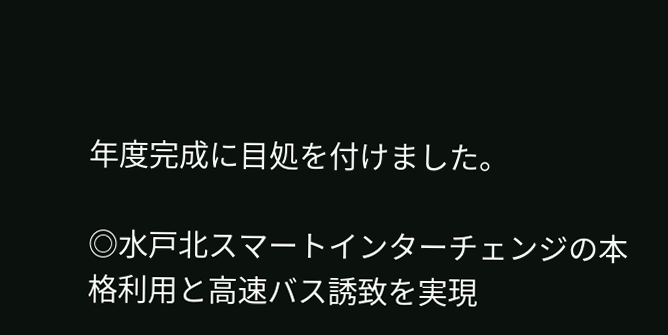年度完成に目処を付けました。

◎水戸北スマートインターチェンジの本格利用と高速バス誘致を実現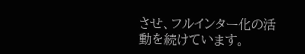させ、フルインター化の活動を続けています。